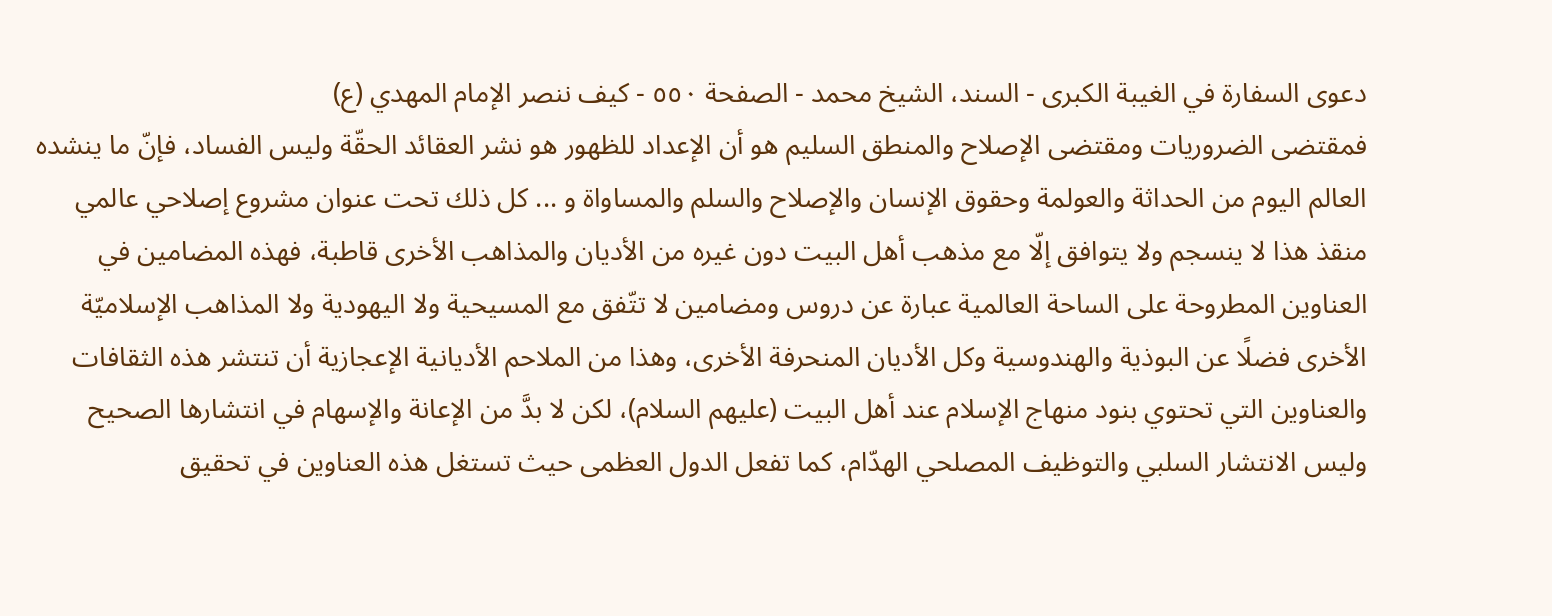دعوى السفارة في الغيبة الكبرى - السند، الشيخ محمد - الصفحة ٥٥٠ - كيف ننصر الإمام المهدي (ع)
فمقتضى الضروريات ومقتضى الإصلاح والمنطق السليم هو أن الإعداد للظهور هو نشر العقائد الحقّة وليس الفساد، فإنّ ما ينشده العالم اليوم من الحداثة والعولمة وحقوق الإنسان والإصلاح والسلم والمساواة و ... كل ذلك تحت عنوان مشروع إصلاحي عالمي منقذ هذا لا ينسجم ولا يتوافق إلّا مع مذهب أهل البيت دون غيره من الأديان والمذاهب الأخرى قاطبة، فهذه المضامين في العناوين المطروحة على الساحة العالمية عبارة عن دروس ومضامين لا تتّفق مع المسيحية ولا اليهودية ولا المذاهب الإسلاميّة الأخرى فضلًا عن البوذية والهندوسية وكل الأديان المنحرفة الأخرى، وهذا من الملاحم الأديانية الإعجازية أن تنتشر هذه الثقافات والعناوين التي تحتوي بنود منهاج الإسلام عند أهل البيت (عليهم السلام)، لكن لا بدَّ من الإعانة والإسهام في انتشارها الصحيح وليس الانتشار السلبي والتوظيف المصلحي الهدّام، كما تفعل الدول العظمى حيث تستغل هذه العناوين في تحقيق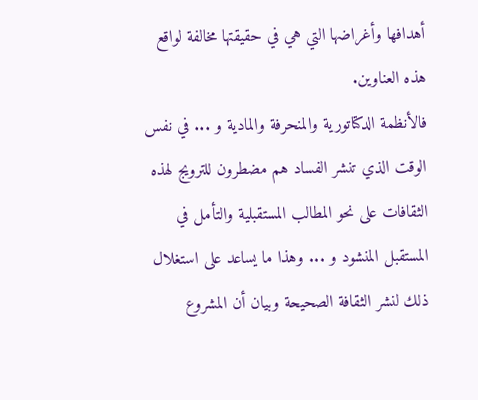أهدافها وأغراضها التي هي في حقيقتها مخالفة لواقع هذه العناوين.
فالأنظمة الدكتاتورية والمنحرفة والمادية و ... في نفس الوقت الذي تنشر الفساد هم مضطرون للترويج لهذه الثقافات على نحو المطالب المستقبلية والتأمل في المستقبل المنشود و ... وهذا ما يساعد على استغلال ذلك لنشر الثقافة الصحيحة وبيان أن المشروع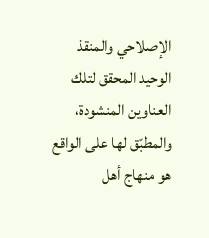الإصلاحي والمنقذ الوحيد المحقق لتلك العناوين المنشودة، والمطبّق لها على الواقع هو منهاج أهل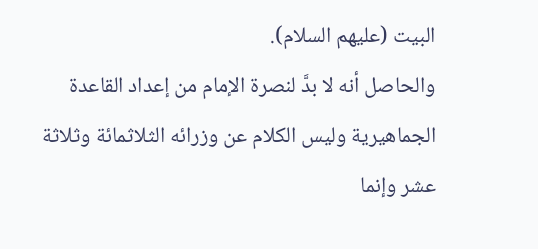البيت (عليهم السلام).
والحاصل أنه لا بدَّ لنصرة الإمام من إعداد القاعدة الجماهيرية وليس الكلام عن وزرائه الثلاثمائة وثلاثة عشر وإنما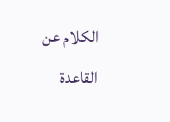الكلام عن القاعدة